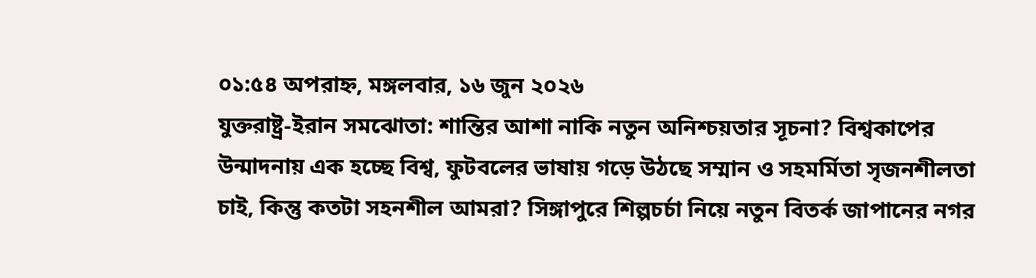০১:৫৪ অপরাহ্ন, মঙ্গলবার, ১৬ জুন ২০২৬
যুক্তরাষ্ট্র-ইরান সমঝোতা: শান্তির আশা নাকি নতুন অনিশ্চয়তার সূচনা? বিশ্বকাপের উন্মাদনায় এক হচ্ছে বিশ্ব, ফুটবলের ভাষায় গড়ে উঠছে সম্মান ও সহমর্মিতা সৃজনশীলতা চাই, কিন্তু কতটা সহনশীল আমরা? সিঙ্গাপুরে শিল্পচর্চা নিয়ে নতুন বিতর্ক জাপানের নগর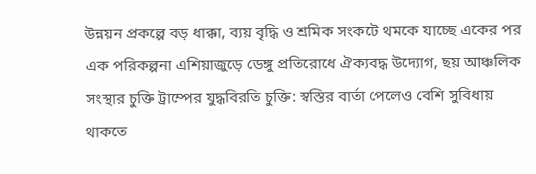উন্নয়ন প্রকল্পে বড় ধাক্কা, ব্যয় বৃদ্ধি ও শ্রমিক সংকটে থমকে যাচ্ছে একের পর এক পরিকল্পনা এশিয়াজুড়ে ডেঙ্গু প্রতিরোধে ঐক্যবদ্ধ উদ্যোগ, ছয় আঞ্চলিক সংস্থার চুক্তি ট্রাম্পের যুদ্ধবিরতি চুক্তি: স্বস্তির বার্তা পেলেও বেশি সুবিধায় থাকতে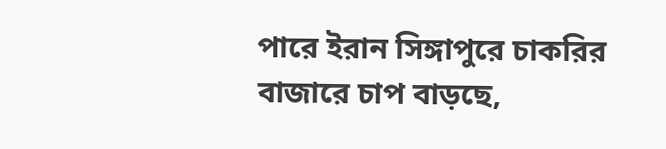পারে ইরান সিঙ্গাপুরে চাকরির বাজারে চাপ বাড়ছে,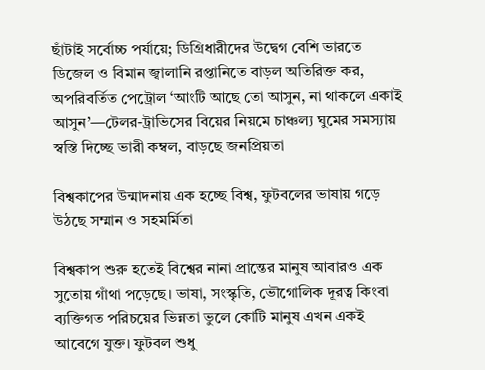ছাঁটাই সর্বোচ্চ পর্যায়ে; ডিগ্রিধারীদের উদ্বেগ বেশি ভারতে ডিজেল ও বিমান জ্বালানি রপ্তানিতে বাড়ল অতিরিক্ত কর, অপরিবর্তিত পেট্রোল ‘আংটি আছে তো আসুন, না থাকলে একাই আসুন’—টেলর-ট্রাভিসের বিয়ের নিয়মে চাঞ্চল্য ঘুমের সমস্যায় স্বস্তি দিচ্ছে ভারী কম্বল, বাড়ছে জনপ্রিয়তা

বিশ্বকাপের উন্মাদনায় এক হচ্ছে বিশ্ব, ফুটবলের ভাষায় গড়ে উঠছে সম্মান ও সহমর্মিতা

বিশ্বকাপ শুরু হতেই বিশ্বের নানা প্রান্তের মানুষ আবারও এক সুতোয় গাঁথা পড়েছে। ভাষা, সংস্কৃতি, ভৌগোলিক দূরত্ব কিংবা ব্যক্তিগত পরিচয়ের ভিন্নতা ভুলে কোটি মানুষ এখন একই আবেগে যুক্ত। ফুটবল শুধু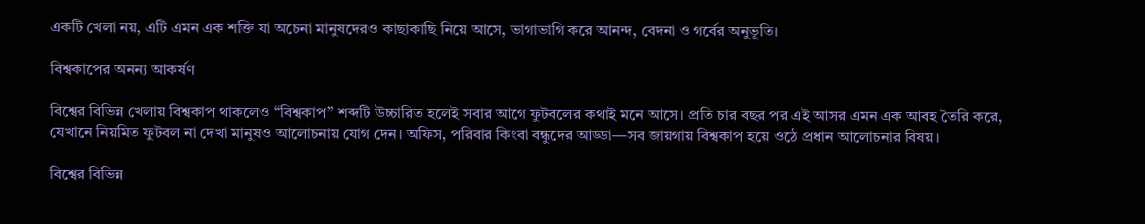একটি খেলা নয়, এটি এমন এক শক্তি যা অচেনা মানুষদেরও কাছাকাছি নিয়ে আসে, ভাগাভাগি করে আনন্দ, বেদনা ও গর্বের অনুভূতি।

বিশ্বকাপের অনন্য আকর্ষণ

বিশ্বের বিভিন্ন খেলায় বিশ্বকাপ থাকলেও “বিশ্বকাপ” শব্দটি উচ্চারিত হলেই সবার আগে ফুটবলের কথাই মনে আসে। প্রতি চার বছর পর এই আসর এমন এক আবহ তৈরি করে, যেখানে নিয়মিত ফুটবল না দেখা মানুষও আলোচনায় যোগ দেন। অফিস, পরিবার কিংবা বন্ধুদের আড্ডা—সব জায়গায় বিশ্বকাপ হয়ে ওঠে প্রধান আলোচনার বিষয়।

বিশ্বের বিভিন্ন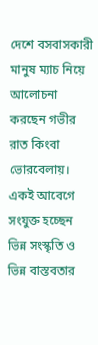দেশে বসবাসকারী মানুষ ম্যাচ নিয়ে আলোচনা করছেন গভীর রাত কিংবা ভোরবেলায়। একই আবেগে সংযুক্ত হচ্ছেন ভিন্ন সংস্কৃতি ও ভিন্ন বাস্তবতার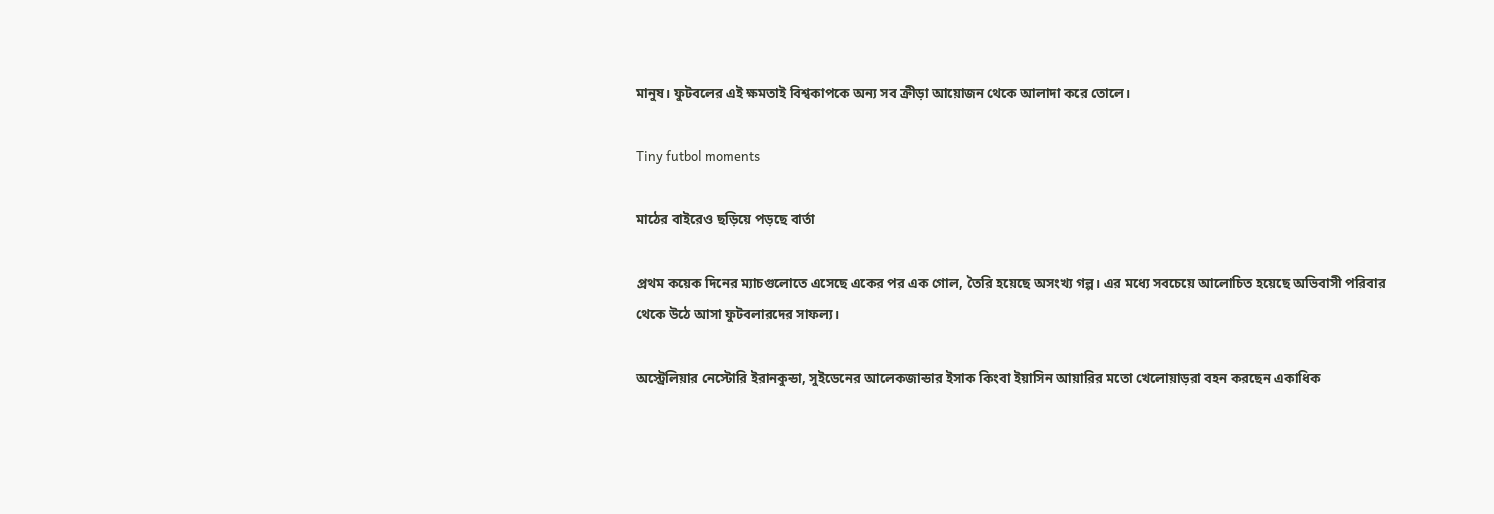মানুষ। ফুটবলের এই ক্ষমতাই বিশ্বকাপকে অন্য সব ক্রীড়া আয়োজন থেকে আলাদা করে তোলে।

Tiny futbol moments

মাঠের বাইরেও ছড়িয়ে পড়ছে বার্তা

প্রথম কয়েক দিনের ম্যাচগুলোতে এসেছে একের পর এক গোল, তৈরি হয়েছে অসংখ্য গল্প। এর মধ্যে সবচেয়ে আলোচিত হয়েছে অভিবাসী পরিবার থেকে উঠে আসা ফুটবলারদের সাফল্য।

অস্ট্রেলিয়ার নেস্টোরি ইরানকুন্ডা, সুইডেনের আলেকজান্ডার ইসাক কিংবা ইয়াসিন আয়ারির মতো খেলোয়াড়রা বহন করছেন একাধিক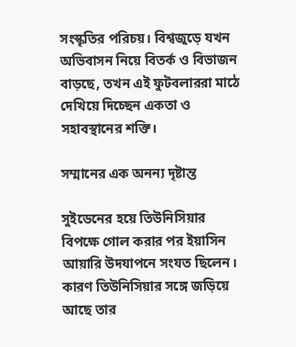সংস্কৃতির পরিচয়। বিশ্বজুড়ে যখন অভিবাসন নিয়ে বিতর্ক ও বিভাজন বাড়ছে, তখন এই ফুটবলাররা মাঠে দেখিয়ে দিচ্ছেন একতা ও সহাবস্থানের শক্তি।

সম্মানের এক অনন্য দৃষ্টান্ত

সুইডেনের হয়ে তিউনিসিয়ার বিপক্ষে গোল করার পর ইয়াসিন আয়ারি উদযাপনে সংযত ছিলেন। কারণ তিউনিসিয়ার সঙ্গে জড়িয়ে আছে তার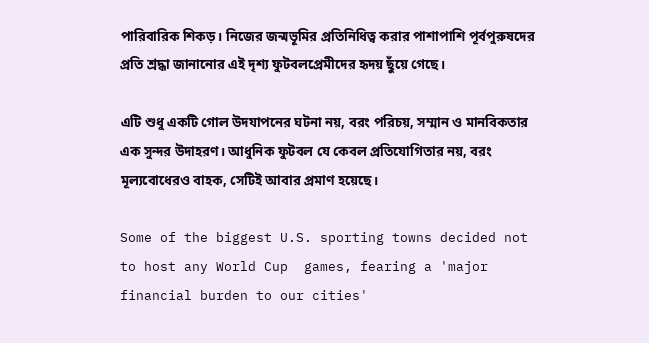পারিবারিক শিকড়। নিজের জন্মভূমির প্রতিনিধিত্ব করার পাশাপাশি পূর্বপুরুষদের প্রতি শ্রদ্ধা জানানোর এই দৃশ্য ফুটবলপ্রেমীদের হৃদয় ছুঁয়ে গেছে।

এটি শুধু একটি গোল উদযাপনের ঘটনা নয়, বরং পরিচয়, সম্মান ও মানবিকতার এক সুন্দর উদাহরণ। আধুনিক ফুটবল যে কেবল প্রতিযোগিতার নয়, বরং মূল্যবোধেরও বাহক, সেটিই আবার প্রমাণ হয়েছে।

Some of the biggest U.S. sporting towns decided not to host any World Cup  games, fearing a 'major financial burden to our cities'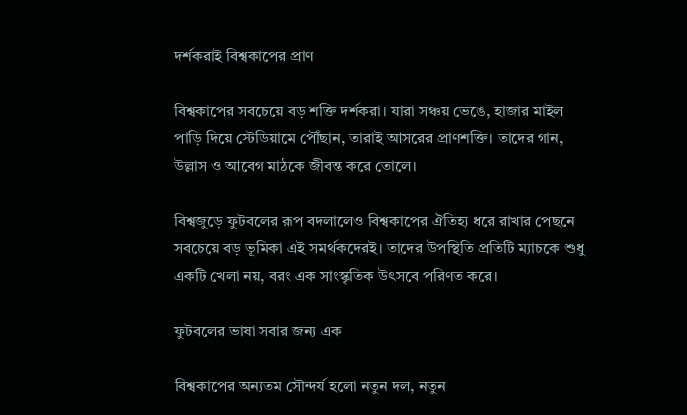দর্শকরাই বিশ্বকাপের প্রাণ

বিশ্বকাপের সবচেয়ে বড় শক্তি দর্শকরা। যারা সঞ্চয় ভেঙে, হাজার মাইল পাড়ি দিয়ে স্টেডিয়ামে পৌঁছান, তারাই আসরের প্রাণশক্তি। তাদের গান, উল্লাস ও আবেগ মাঠকে জীবন্ত করে তোলে।

বিশ্বজুড়ে ফুটবলের রূপ বদলালেও বিশ্বকাপের ঐতিহ্য ধরে রাখার পেছনে সবচেয়ে বড় ভূমিকা এই সমর্থকদেরই। তাদের উপস্থিতি প্রতিটি ম্যাচকে শুধু একটি খেলা নয়, বরং এক সাংস্কৃতিক উৎসবে পরিণত করে।

ফুটবলের ভাষা সবার জন্য এক

বিশ্বকাপের অন্যতম সৌন্দর্য হলো নতুন দল, নতুন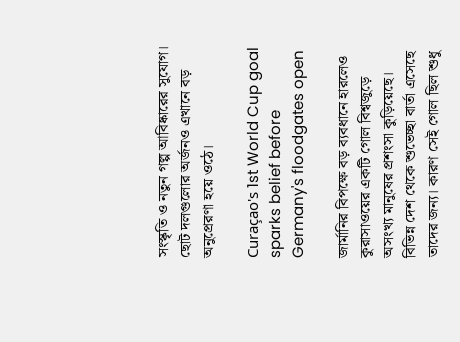সংস্কৃতি ও নতুন গল্প আবিষ্কারের সুযোগ। ছোট দলগুলোর অর্জনও এখানে বড় অনুপ্রেরণা হয়ে ওঠে।

Curaçao's 1st World Cup goal sparks belief before Germany's floodgates open

জার্মানির বিপক্ষে বড় ব্যবধানে হারলেও কুরাসাওয়ের একটি গোল বিশ্বজুড়ে অসংখ্য মানুষের প্রশংসা কুড়িয়েছে। বিভিন্ন দেশ থেকে শুভেচ্ছা বার্তা এসেছে তাদের জন্য। কারণ সেই গোল ছিল শুধু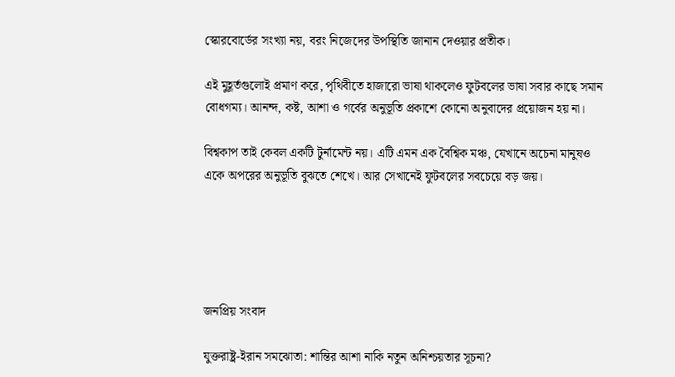স্কোরবোর্ডের সংখ্যা নয়, বরং নিজেদের উপস্থিতি জানান দেওয়ার প্রতীক।

এই মুহূর্তগুলোই প্রমাণ করে, পৃথিবীতে হাজারো ভাষা থাকলেও ফুটবলের ভাষা সবার কাছে সমান বোধগম্য। আনন্দ, কষ্ট, আশা ও গর্বের অনুভূতি প্রকাশে কোনো অনুবাদের প্রয়োজন হয় না।

বিশ্বকাপ তাই কেবল একটি টুর্নামেন্ট নয়। এটি এমন এক বৈশ্বিক মঞ্চ, যেখানে অচেনা মানুষও একে অপরের অনুভূতি বুঝতে শেখে। আর সেখানেই ফুটবলের সবচেয়ে বড় জয়।





জনপ্রিয় সংবাদ

যুক্তরাষ্ট্র-ইরান সমঝোতা: শান্তির আশা নাকি নতুন অনিশ্চয়তার সূচনা?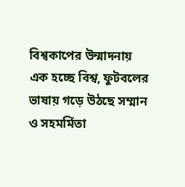বিশ্বকাপের উন্মাদনায় এক হচ্ছে বিশ্ব, ফুটবলের ভাষায় গড়ে উঠছে সম্মান ও সহমর্মিতা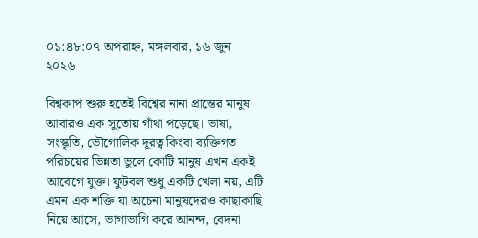০১:৪৮:০৭ অপরাহ্ন, মঙ্গলবার, ১৬ জুন ২০২৬

বিশ্বকাপ শুরু হতেই বিশ্বের নানা প্রান্তের মানুষ আবারও এক সুতোয় গাঁথা পড়েছে। ভাষা, সংস্কৃতি, ভৌগোলিক দূরত্ব কিংবা ব্যক্তিগত পরিচয়ের ভিন্নতা ভুলে কোটি মানুষ এখন একই আবেগে যুক্ত। ফুটবল শুধু একটি খেলা নয়, এটি এমন এক শক্তি যা অচেনা মানুষদেরও কাছাকাছি নিয়ে আসে, ভাগাভাগি করে আনন্দ, বেদনা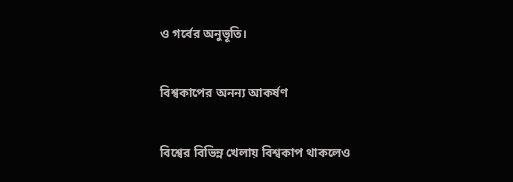ও গর্বের অনুভূতি।

বিশ্বকাপের অনন্য আকর্ষণ

বিশ্বের বিভিন্ন খেলায় বিশ্বকাপ থাকলেও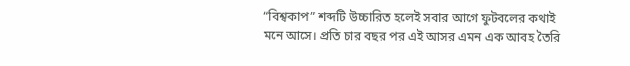“বিশ্বকাপ” শব্দটি উচ্চারিত হলেই সবার আগে ফুটবলের কথাই মনে আসে। প্রতি চার বছর পর এই আসর এমন এক আবহ তৈরি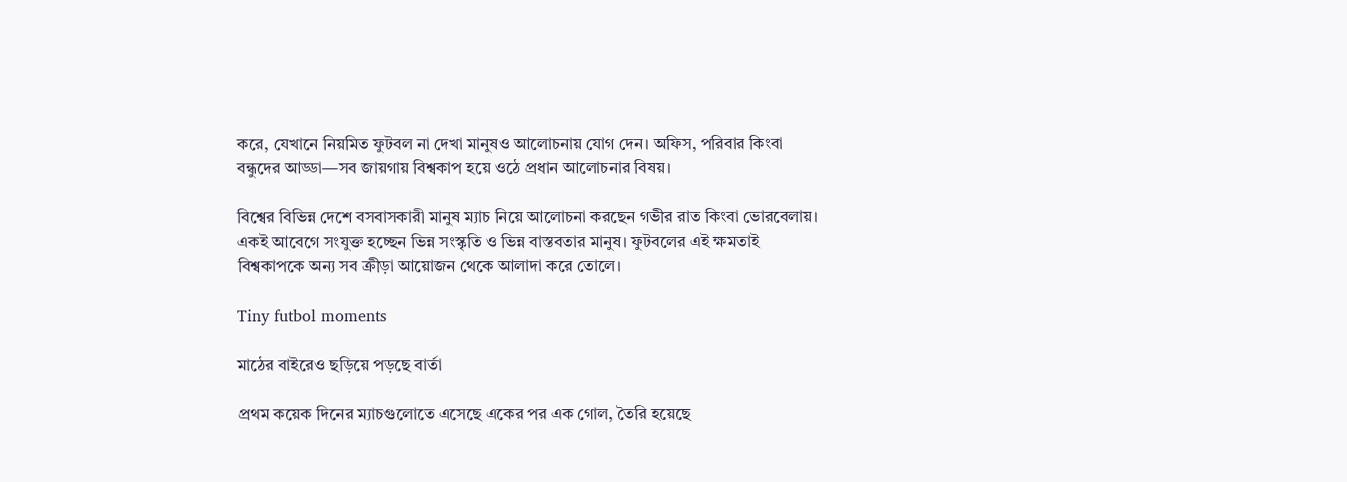করে, যেখানে নিয়মিত ফুটবল না দেখা মানুষও আলোচনায় যোগ দেন। অফিস, পরিবার কিংবা বন্ধুদের আড্ডা—সব জায়গায় বিশ্বকাপ হয়ে ওঠে প্রধান আলোচনার বিষয়।

বিশ্বের বিভিন্ন দেশে বসবাসকারী মানুষ ম্যাচ নিয়ে আলোচনা করছেন গভীর রাত কিংবা ভোরবেলায়। একই আবেগে সংযুক্ত হচ্ছেন ভিন্ন সংস্কৃতি ও ভিন্ন বাস্তবতার মানুষ। ফুটবলের এই ক্ষমতাই বিশ্বকাপকে অন্য সব ক্রীড়া আয়োজন থেকে আলাদা করে তোলে।

Tiny futbol moments

মাঠের বাইরেও ছড়িয়ে পড়ছে বার্তা

প্রথম কয়েক দিনের ম্যাচগুলোতে এসেছে একের পর এক গোল, তৈরি হয়েছে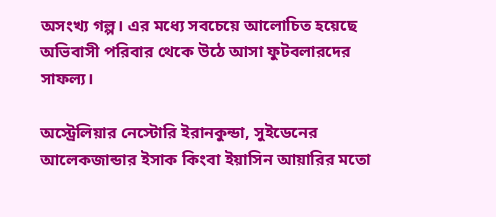অসংখ্য গল্প। এর মধ্যে সবচেয়ে আলোচিত হয়েছে অভিবাসী পরিবার থেকে উঠে আসা ফুটবলারদের সাফল্য।

অস্ট্রেলিয়ার নেস্টোরি ইরানকুন্ডা, সুইডেনের আলেকজান্ডার ইসাক কিংবা ইয়াসিন আয়ারির মতো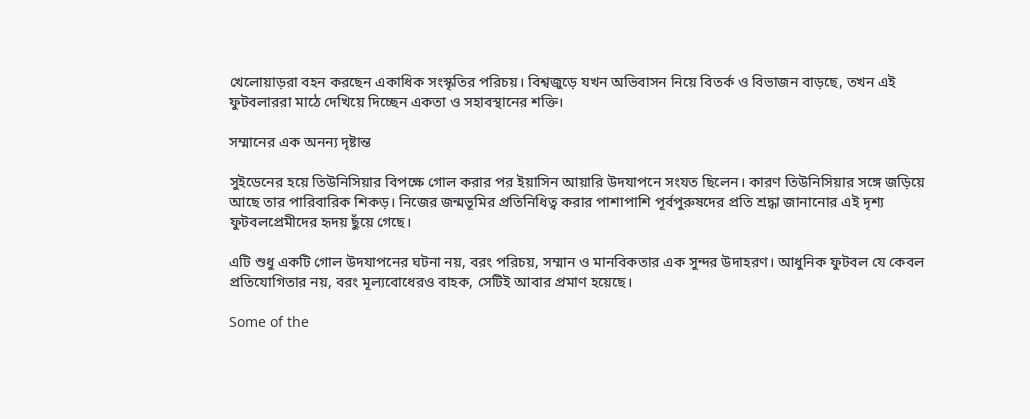খেলোয়াড়রা বহন করছেন একাধিক সংস্কৃতির পরিচয়। বিশ্বজুড়ে যখন অভিবাসন নিয়ে বিতর্ক ও বিভাজন বাড়ছে, তখন এই ফুটবলাররা মাঠে দেখিয়ে দিচ্ছেন একতা ও সহাবস্থানের শক্তি।

সম্মানের এক অনন্য দৃষ্টান্ত

সুইডেনের হয়ে তিউনিসিয়ার বিপক্ষে গোল করার পর ইয়াসিন আয়ারি উদযাপনে সংযত ছিলেন। কারণ তিউনিসিয়ার সঙ্গে জড়িয়ে আছে তার পারিবারিক শিকড়। নিজের জন্মভূমির প্রতিনিধিত্ব করার পাশাপাশি পূর্বপুরুষদের প্রতি শ্রদ্ধা জানানোর এই দৃশ্য ফুটবলপ্রেমীদের হৃদয় ছুঁয়ে গেছে।

এটি শুধু একটি গোল উদযাপনের ঘটনা নয়, বরং পরিচয়, সম্মান ও মানবিকতার এক সুন্দর উদাহরণ। আধুনিক ফুটবল যে কেবল প্রতিযোগিতার নয়, বরং মূল্যবোধেরও বাহক, সেটিই আবার প্রমাণ হয়েছে।

Some of the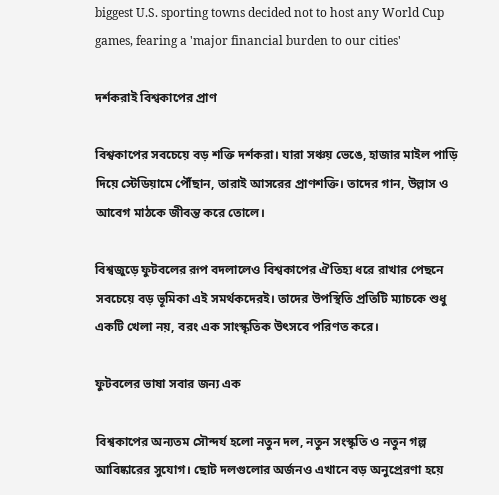biggest U.S. sporting towns decided not to host any World Cup  games, fearing a 'major financial burden to our cities'

দর্শকরাই বিশ্বকাপের প্রাণ

বিশ্বকাপের সবচেয়ে বড় শক্তি দর্শকরা। যারা সঞ্চয় ভেঙে, হাজার মাইল পাড়ি দিয়ে স্টেডিয়ামে পৌঁছান, তারাই আসরের প্রাণশক্তি। তাদের গান, উল্লাস ও আবেগ মাঠকে জীবন্ত করে তোলে।

বিশ্বজুড়ে ফুটবলের রূপ বদলালেও বিশ্বকাপের ঐতিহ্য ধরে রাখার পেছনে সবচেয়ে বড় ভূমিকা এই সমর্থকদেরই। তাদের উপস্থিতি প্রতিটি ম্যাচকে শুধু একটি খেলা নয়, বরং এক সাংস্কৃতিক উৎসবে পরিণত করে।

ফুটবলের ভাষা সবার জন্য এক

বিশ্বকাপের অন্যতম সৌন্দর্য হলো নতুন দল, নতুন সংস্কৃতি ও নতুন গল্প আবিষ্কারের সুযোগ। ছোট দলগুলোর অর্জনও এখানে বড় অনুপ্রেরণা হয়ে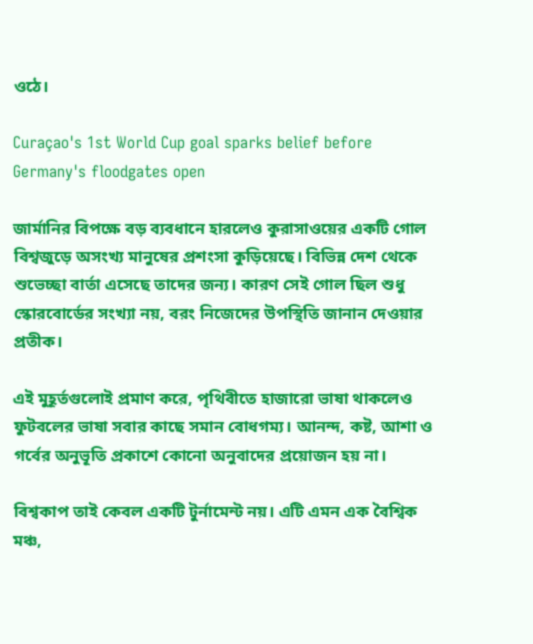ওঠে।

Curaçao's 1st World Cup goal sparks belief before Germany's floodgates open

জার্মানির বিপক্ষে বড় ব্যবধানে হারলেও কুরাসাওয়ের একটি গোল বিশ্বজুড়ে অসংখ্য মানুষের প্রশংসা কুড়িয়েছে। বিভিন্ন দেশ থেকে শুভেচ্ছা বার্তা এসেছে তাদের জন্য। কারণ সেই গোল ছিল শুধু স্কোরবোর্ডের সংখ্যা নয়, বরং নিজেদের উপস্থিতি জানান দেওয়ার প্রতীক।

এই মুহূর্তগুলোই প্রমাণ করে, পৃথিবীতে হাজারো ভাষা থাকলেও ফুটবলের ভাষা সবার কাছে সমান বোধগম্য। আনন্দ, কষ্ট, আশা ও গর্বের অনুভূতি প্রকাশে কোনো অনুবাদের প্রয়োজন হয় না।

বিশ্বকাপ তাই কেবল একটি টুর্নামেন্ট নয়। এটি এমন এক বৈশ্বিক মঞ্চ,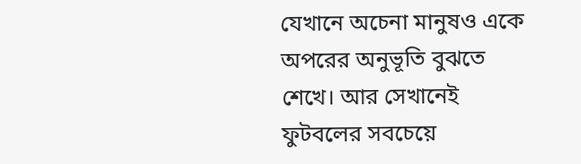যেখানে অচেনা মানুষও একে অপরের অনুভূতি বুঝতে শেখে। আর সেখানেই ফুটবলের সবচেয়ে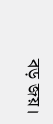বড় জয়।